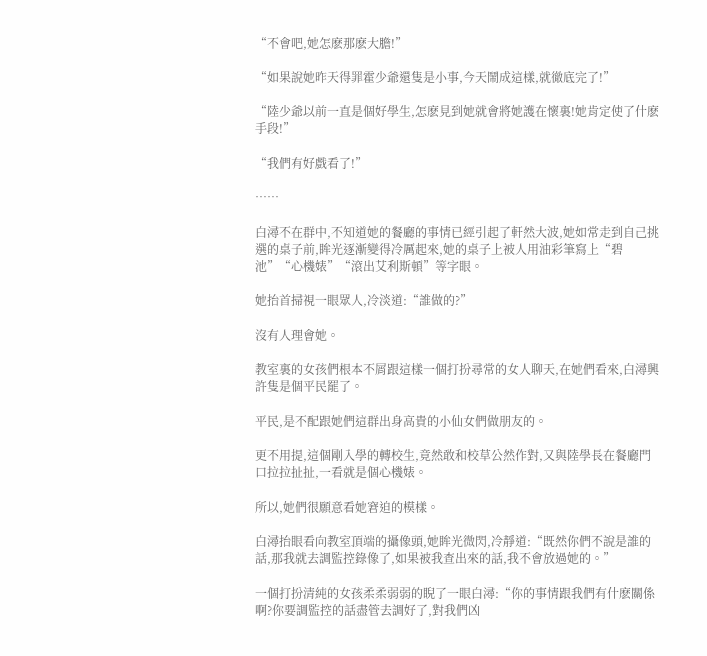“不會吧,她怎麽那麽大膽!”

“如果說她昨天得罪霍少爺還隻是小事,今天鬧成這樣,就徹底完了!”

“陸少爺以前一直是個好學生,怎麽見到她就會將她護在懷裏!她肯定使了什麽手段!”

“我們有好戲看了!”

……

白潯不在群中,不知道她的餐廳的事情已經引起了軒然大波,她如常走到自己挑選的桌子前,眸光逐漸變得冷厲起來,她的桌子上被人用油彩筆寫上“碧池”“心機婊”“滾出艾利斯頓”等字眼。

她抬首掃視一眼眾人,冷淡道:“誰做的?”

沒有人理會她。

教室裏的女孩們根本不屑跟這樣一個打扮尋常的女人聊天,在她們看來,白潯興許隻是個平民罷了。

平民,是不配跟她們這群出身高貴的小仙女們做朋友的。

更不用提,這個剛入學的轉校生,竟然敢和校草公然作對,又與陸學長在餐廳門口拉拉扯扯,一看就是個心機婊。

所以,她們很願意看她窘迫的模樣。

白潯抬眼看向教室頂端的攝像頭,她眸光微閃,冷靜道:“既然你們不說是誰的話,那我就去調監控錄像了,如果被我查出來的話,我不會放過她的。”

一個打扮清純的女孩柔柔弱弱的睨了一眼白潯:“你的事情跟我們有什麽關係啊?你要調監控的話盡管去調好了,對我們凶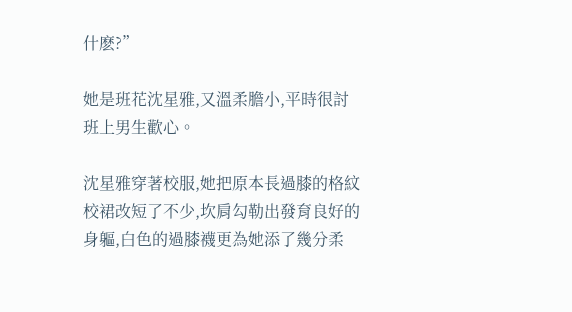什麽?”

她是班花沈星雅,又溫柔膽小,平時很討班上男生歡心。

沈星雅穿著校服,她把原本長過膝的格紋校裙改短了不少,坎肩勾勒出發育良好的身軀,白色的過膝襪更為她添了幾分柔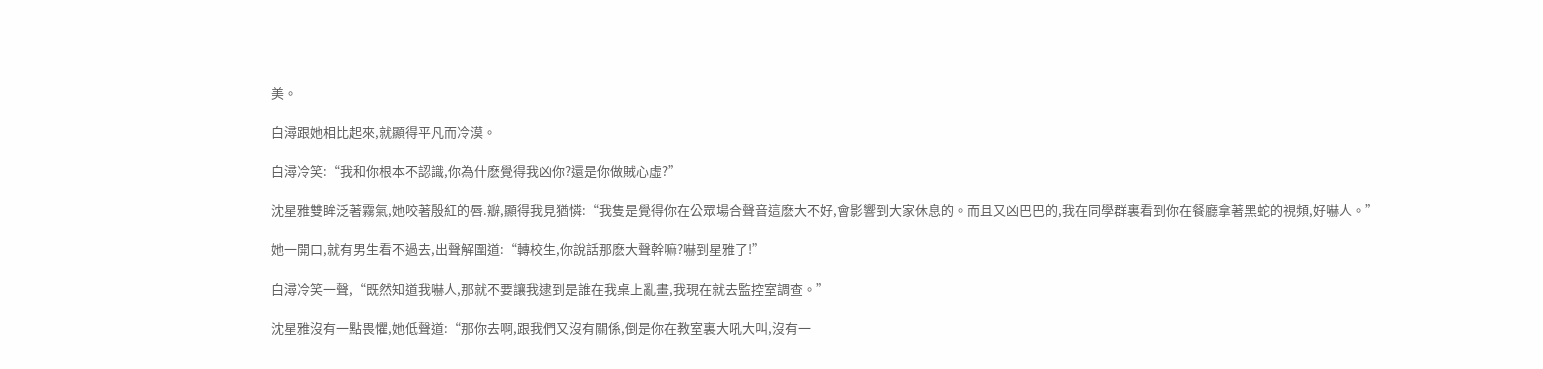美。

白潯跟她相比起來,就顯得平凡而冷漠。

白潯冷笑:“我和你根本不認識,你為什麽覺得我凶你?還是你做賊心虛?”

沈星雅雙眸泛著霧氣,她咬著殷紅的唇.瓣,顯得我見猶憐:“我隻是覺得你在公眾場合聲音這麽大不好,會影響到大家休息的。而且又凶巴巴的,我在同學群裏看到你在餐廳拿著黑蛇的視頻,好嚇人。”

她一開口,就有男生看不過去,出聲解圍道:“轉校生,你說話那麽大聲幹嘛?嚇到星雅了!”

白潯冷笑一聲,“既然知道我嚇人,那就不要讓我逮到是誰在我桌上亂畫,我現在就去監控室調查。”

沈星雅沒有一點畏懼,她低聲道:“那你去啊,跟我們又沒有關係,倒是你在教室裏大吼大叫,沒有一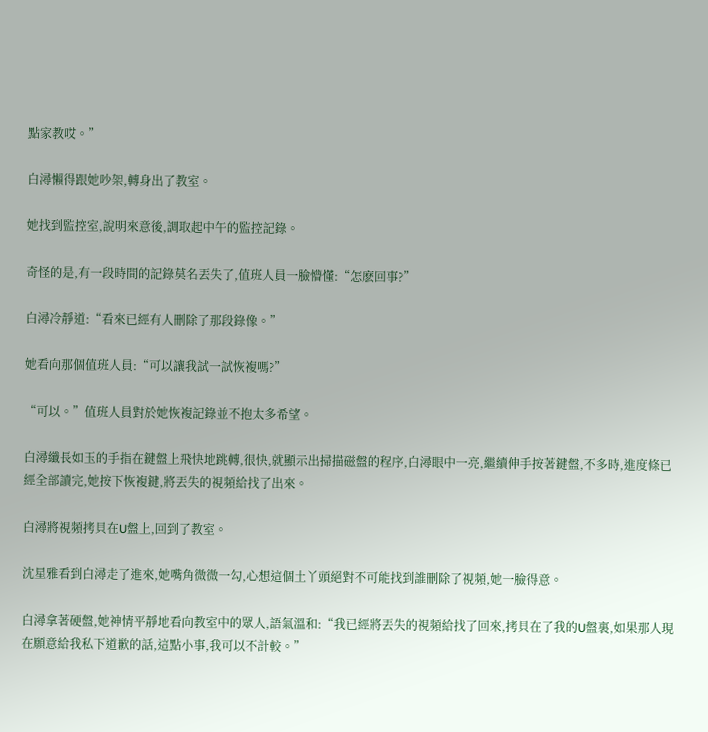點家教哎。”

白潯懶得跟她吵架,轉身出了教室。

她找到監控室,說明來意後,調取起中午的監控記錄。

奇怪的是,有一段時間的記錄莫名丟失了,值班人員一臉懵懂:“怎麽回事?”

白潯冷靜道:“看來已經有人刪除了那段錄像。”

她看向那個值班人員:“可以讓我試一試恢複嗎?”

“可以。”值班人員對於她恢複記錄並不抱太多希望。

白潯纖長如玉的手指在鍵盤上飛快地跳轉,很快,就顯示出掃描磁盤的程序,白潯眼中一亮,繼續伸手按著鍵盤,不多時,進度條已經全部讀完,她按下恢複鍵,將丟失的視頻給找了出來。

白潯將視頻拷貝在U盤上,回到了教室。

沈星雅看到白潯走了進來,她嘴角微微一勾,心想這個土丫頭絕對不可能找到誰刪除了視頻,她一臉得意。

白潯拿著硬盤,她神情平靜地看向教室中的眾人,語氣溫和:“我已經將丟失的視頻給找了回來,拷貝在了我的U盤裏,如果那人現在願意給我私下道歉的話,這點小事,我可以不計較。”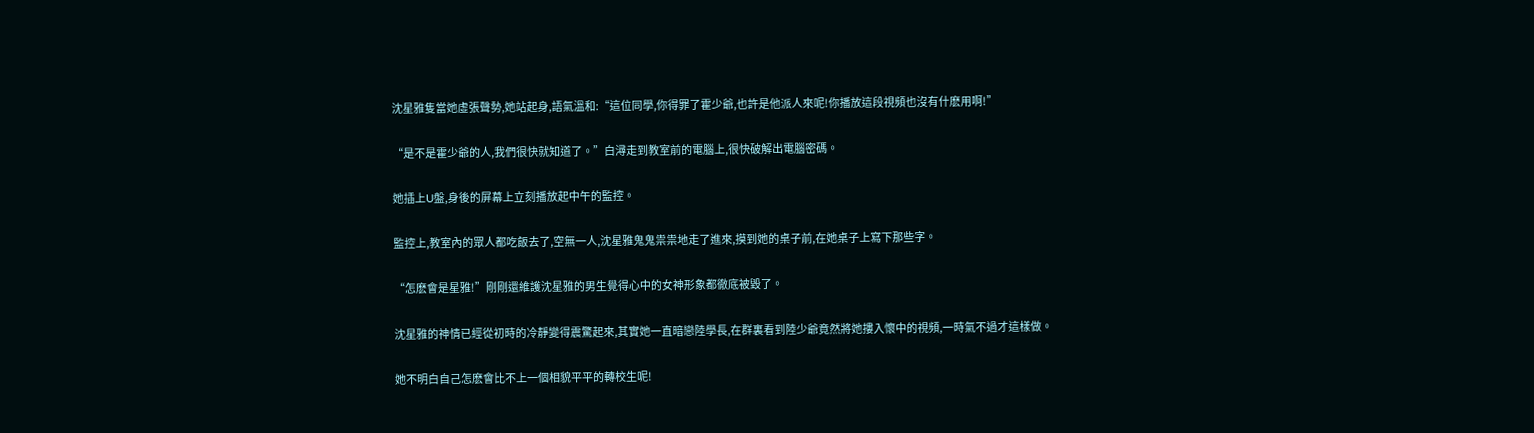沈星雅隻當她虛張聲勢,她站起身,語氣溫和:“這位同學,你得罪了霍少爺,也許是他派人來呢!你播放這段視頻也沒有什麽用啊!”

“是不是霍少爺的人,我們很快就知道了。”白潯走到教室前的電腦上,很快破解出電腦密碼。

她插上U盤,身後的屏幕上立刻播放起中午的監控。

監控上,教室內的眾人都吃飯去了,空無一人,沈星雅鬼鬼祟祟地走了進來,摸到她的桌子前,在她桌子上寫下那些字。

“怎麽會是星雅!”剛剛還維護沈星雅的男生覺得心中的女神形象都徹底被毀了。

沈星雅的神情已經從初時的冷靜變得震驚起來,其實她一直暗戀陸學長,在群裏看到陸少爺竟然將她摟入懷中的視頻,一時氣不過才這樣做。

她不明白自己怎麽會比不上一個相貌平平的轉校生呢!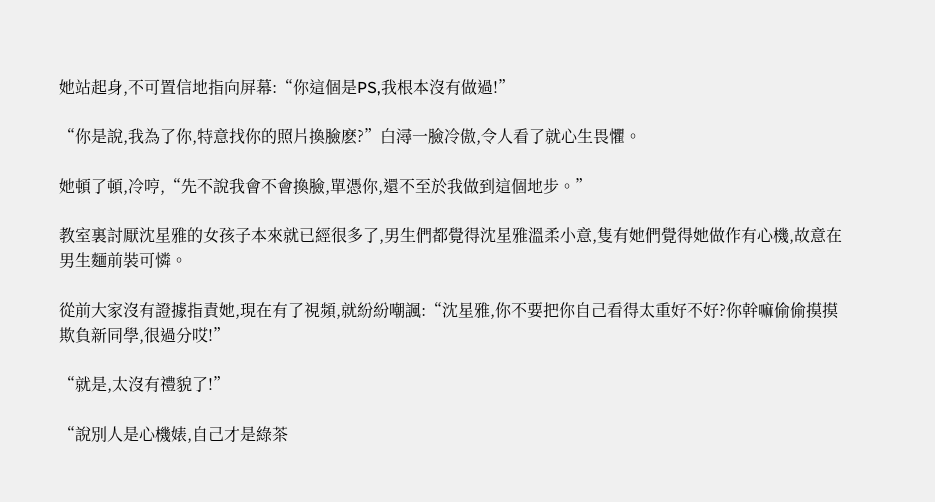她站起身,不可置信地指向屏幕:“你這個是PS,我根本沒有做過!”

“你是說,我為了你,特意找你的照片換臉麽?”白潯一臉冷傲,令人看了就心生畏懼。

她頓了頓,冷哼,“先不說我會不會換臉,單憑你,還不至於我做到這個地步。”

教室裏討厭沈星雅的女孩子本來就已經很多了,男生們都覺得沈星雅溫柔小意,隻有她們覺得她做作有心機,故意在男生麵前裝可憐。

從前大家沒有證據指責她,現在有了視頻,就紛紛嘲諷:“沈星雅,你不要把你自己看得太重好不好?你幹嘛偷偷摸摸欺負新同學,很過分哎!”

“就是,太沒有禮貌了!”

“說別人是心機婊,自己才是綠茶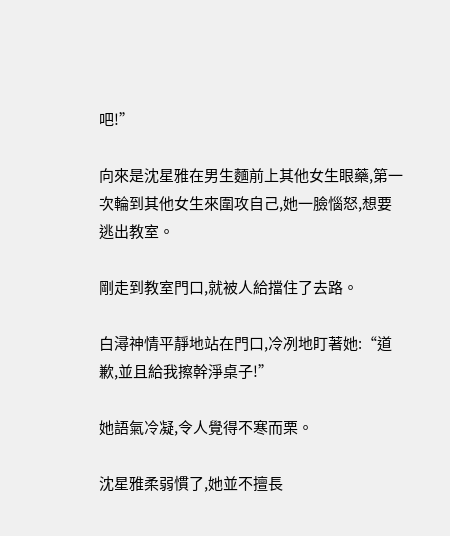吧!”

向來是沈星雅在男生麵前上其他女生眼藥,第一次輪到其他女生來圍攻自己,她一臉惱怒,想要逃出教室。

剛走到教室門口,就被人給擋住了去路。

白潯神情平靜地站在門口,冷冽地盯著她:“道歉,並且給我擦幹淨桌子!”

她語氣冷凝,令人覺得不寒而栗。

沈星雅柔弱慣了,她並不擅長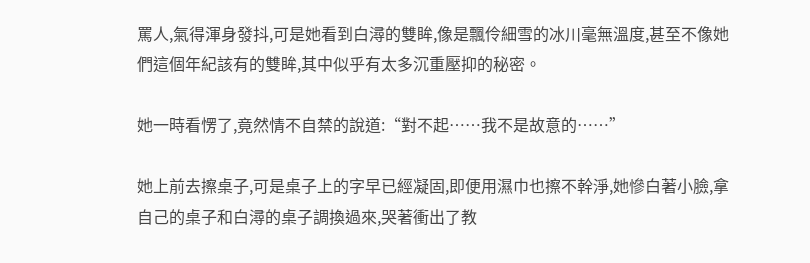罵人,氣得渾身發抖,可是她看到白潯的雙眸,像是飄伶細雪的冰川毫無溫度,甚至不像她們這個年紀該有的雙眸,其中似乎有太多沉重壓抑的秘密。

她一時看愣了,竟然情不自禁的說道:“對不起……我不是故意的……”

她上前去擦桌子,可是桌子上的字早已經凝固,即便用濕巾也擦不幹淨,她慘白著小臉,拿自己的桌子和白潯的桌子調換過來,哭著衝出了教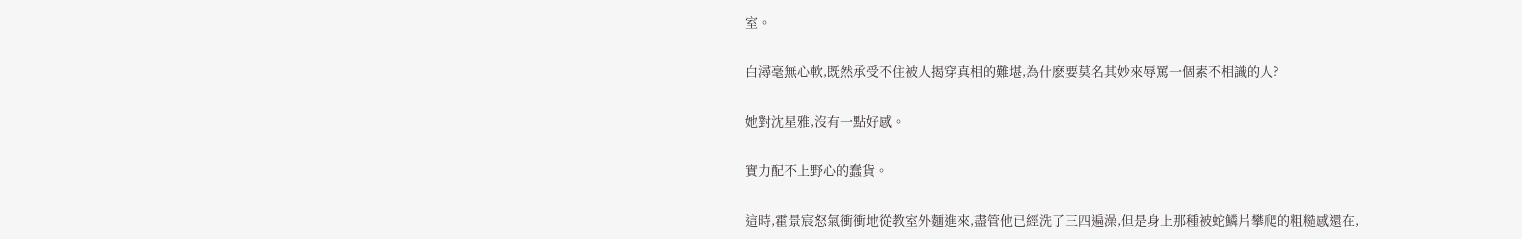室。

白潯毫無心軟,既然承受不住被人揭穿真相的難堪,為什麽要莫名其妙來辱罵一個素不相識的人?

她對沈星雅,沒有一點好感。

實力配不上野心的蠢貨。

這時,霍景宸怒氣衝衝地從教室外麵進來,盡管他已經洗了三四遍澡,但是身上那種被蛇鱗片攀爬的粗糙感還在,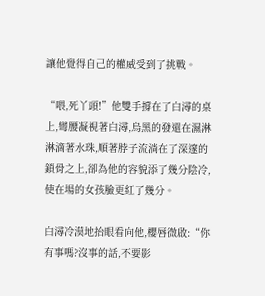讓他覺得自己的權威受到了挑戰。

“喂,死丫頭!”他雙手撐在了白潯的桌上,彎腰凝視著白潯,烏黑的發還在濕淋淋滴著水珠,順著脖子流淌在了深邃的鎖骨之上,卻為他的容貌添了幾分陰冷,使在場的女孩臉更紅了幾分。

白潯冷漠地抬眼看向他,櫻唇微啟:“你有事嗎?沒事的話,不要影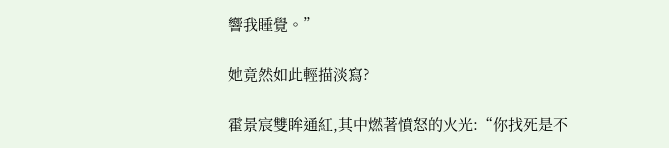響我睡覺。”

她竟然如此輕描淡寫?

霍景宸雙眸通紅,其中燃著憤怒的火光:“你找死是不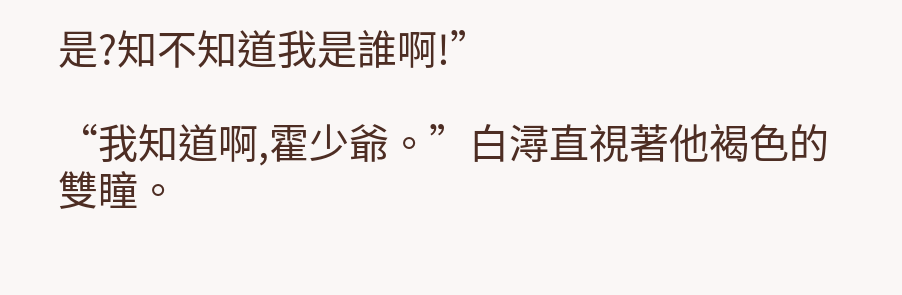是?知不知道我是誰啊!”

“我知道啊,霍少爺。”白潯直視著他褐色的雙瞳。